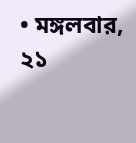• মঙ্গলবার, ২১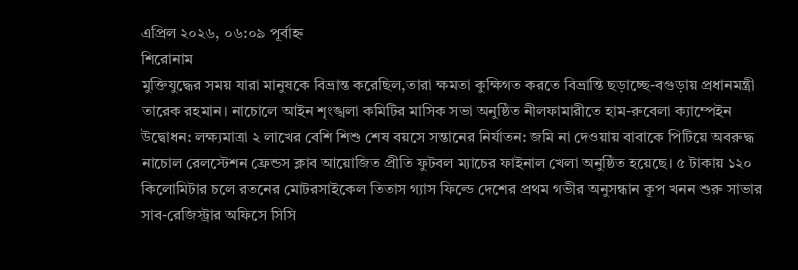এপ্রিল ২০২৬, ০৬:০৯ পূর্বাহ্ন
শিরোনাম
মুক্তিযুদ্ধের সময় যারা মানুষকে বিভ্রান্ত করেছিল,তারা ক্ষমতা কুক্ষিগত করতে বিভ্রান্তি ছড়াচ্ছে-বগুড়ায় প্রধানমন্ত্রী তারেক রহমান। নাচোলে আইন শৃংঙ্খলা কমিটির মাসিক সভা অনুষ্ঠিত নীলফামারীতে হাম-রুবেলা ক্যাম্পেইন উদ্বোধন: লক্ষ্যমাত্রা ২ লাখের বেশি শিশু শেষ বয়সে সন্তানের নির্যাতন: জমি না দেওয়ায় বাবাকে পিটিয়ে অবরুদ্ধ নাচোল রেলস্টেশন ফ্রেন্ডস ক্লাব আয়োজিত প্রীতি ফুটবল ম্যাচের ফাইনাল খেলা অনুষ্ঠিত হয়েছে। ৫ টাকায় ১২০ কিলোমিটার চলে রতনের মোটরসাইকেল তিতাস গ্যাস ফিল্ডে দেশের প্রথম গভীর অনুসন্ধান কূপ খনন শুরু সাভার সাব-রেজিস্ট্রার অফিসে সিসি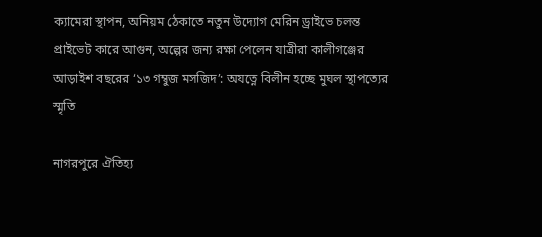ক্যামেরা স্থাপন, অনিয়ম ঠেকাতে নতুন উদ্যোগ মেরিন ড্রাইভে চলন্ত প্রাইভেট কারে আগুন, অল্পের জন্য রক্ষা পেলেন যাত্রীরা কালীগঞ্জের আড়াইশ বছরের ‘১৩ গম্বুজ মসজিদ’: অযত্নে বিলীন হচ্ছে মুঘল স্থাপত্যের স্মৃতি

নাগরপুরে ঐতিহ্য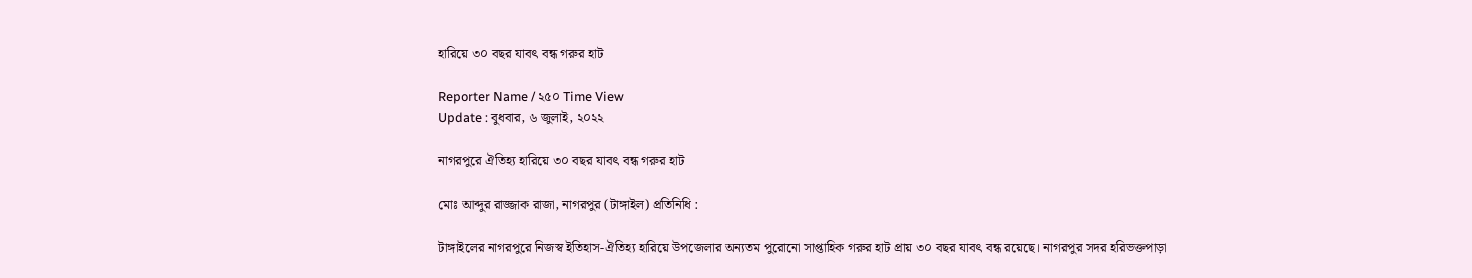হারিয়ে ৩০ বছর যাবৎ বন্ধ গরুর হাট

Reporter Name / ২৫০ Time View
Update : বুধবার, ৬ জুলাই, ২০২২

নাগরপুরে ঐতিহ্য হারিয়ে ৩০ বছর যাবৎ বন্ধ গরুর হাট

মোঃ আব্দুর রাজ্জাক রাজা, নাগরপুর (টাঙ্গাইল) প্রতিনিধি :

টাঙ্গাইলের নাগরপুরে নিজস্ব ইতিহাস-ঐতিহ্য হারিয়ে উপজেলার অন্যতম পুরোনো সাপ্তাহিক গরুর হাট প্রায় ৩০ বছর যাবৎ বন্ধ রয়েছে। নাগরপুর সদর হরিভক্তপাড়া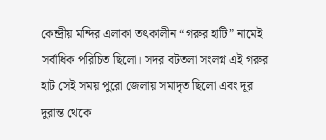কেন্দ্রীয় মন্দির এলাকা তৎকালীন “গরুর হাটি” নামেই সর্বাধিক পরিচিত ছিলো। সদর বটতলা সংলগ্ন এই গরুর হাট সেই সময় পুরো জেলায় সমাদৃত ছিলো এবং দূর দুরান্ত থেকে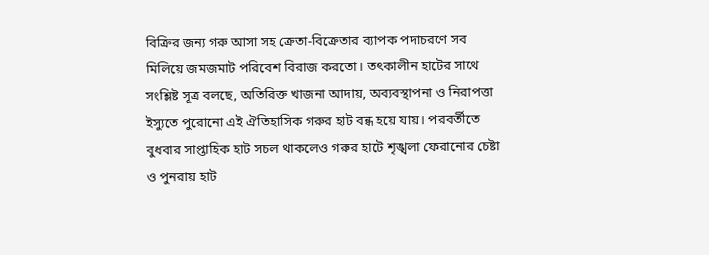বিক্রির জন্য গরু আসা সহ ক্রেতা-বিক্রেতার ব্যাপক পদাচরণে সব মিলিয়ে জমজমাট পরিবেশ বিরাজ করতো। তৎকালীন হাটের সাথে সংশ্লিষ্ট সূত্র বলছে, অতিরিক্ত খাজনা আদায়, অব্যবস্থাপনা ও নিরাপত্তা ইস্যুতে পুরোনো এই ঐতিহাসিক গরুর হাট বন্ধ হয়ে যায়। পরবর্তীতে বুধবার সাপ্তাহিক হাট সচল থাকলেও গরুর হাটে শৃঙ্খলা ফেরানোর চেষ্টা ও পুনরায় হাট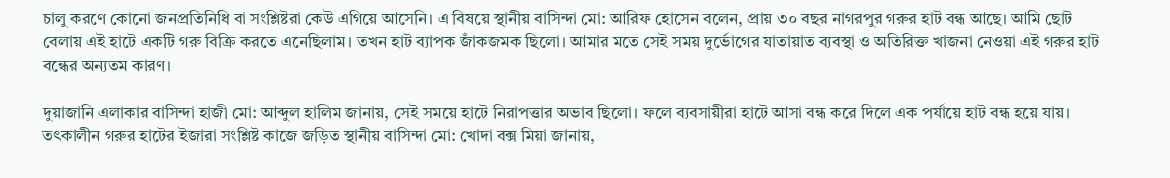চালু করণে কোনো জনপ্রতিনিধি বা সংশ্লিষ্টরা কেউ এগিয়ে আসেনি। এ বিষয়ে স্থানীয় বাসিন্দা মো: আরিফ হোসেন বলেন, প্রায় ৩০ বছর নাগরপুর গরুর হাট বন্ধ আছে। আমি ছোট বেলায় এই হাটে একটি গরু বিক্রি করতে এনেছিলাম। তখন হাট ব্যাপক জাঁকজমক ছিলো। আমার মতে সেই সময় দুর্ভোগের যাতায়াত ব্যবস্থা ও অতিরিক্ত খাজনা নেওয়া এই গরুর হাট বন্ধের অন্যতম কারণ।

দুয়াজানি এলাকার বাসিন্দা হাজী মো: আব্দুল হালিম জানায়, সেই সময়ে হাটে নিরাপত্তার অভাব ছিলো। ফলে ব্যবসায়ীরা হাটে আসা বন্ধ করে দিলে এক পর্যায়ে হাট বন্ধ হয়ে যায়। তৎকালীন গরুর হাটের ইজারা সংশ্লিষ্ট কাজে জড়িত স্থানীয় বাসিন্দা মো: খোদা বক্স মিয়া জানায়,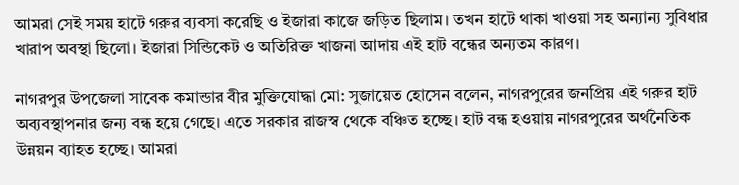আমরা সেই সময় হাটে গরুর ব্যবসা করেছি ও ইজারা কাজে জড়িত ছিলাম। তখন হাটে থাকা খাওয়া সহ অন্যান্য সুবিধার খারাপ অবস্থা ছিলো। ইজারা সিন্ডিকেট ও অতিরিক্ত খাজনা আদায় এই হাট বন্ধের অন্যতম কারণ।

নাগরপুর উপজেলা সাবেক কমান্ডার বীর মুক্তিযোদ্ধা মো: সুজায়েত হোসেন বলেন, নাগরপুরের জনপ্রিয় এই গরুর হাট অব্যবস্থাপনার জন্য বন্ধ হয়ে গেছে। এতে সরকার রাজস্ব থেকে বঞ্চিত হচ্ছে। হাট বন্ধ হওয়ায় নাগরপুরের অর্থনৈতিক উন্নয়ন ব্যাহত হচ্ছে। আমরা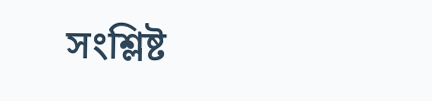সংশ্লিষ্ট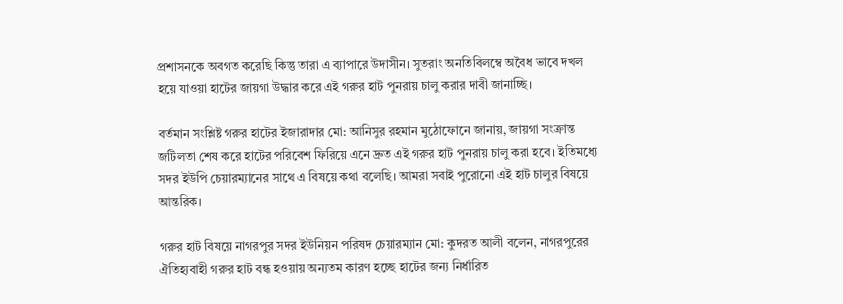প্রশাসনকে অবগত করেছি কিন্তু তারা এ ব্যাপারে উদাসীন। সুতরাং অনতিবিলম্বে অবৈধ ভাবে দখল হয়ে যাওয়া হাটের জায়গা উদ্ধার করে এই গরুর হাট পুনরায় চালু করার দাবী জানাচ্ছি।

বর্তমান সংশ্লিষ্ট গরুর হাটের ইজারাদার মো: আনিসুর রহমান মুঠোফোনে জানায়, জায়গা সংক্রান্ত জটিলতা শেষ করে হাটের পরিবেশ ফিরিয়ে এনে দ্রুত এই গরুর হাট পুনরায় চালু করা হবে। ইতিমধ্যে সদর ইউপি চেয়ারম্যানের সাথে এ বিষয়ে কথা বলেছি। আমরা সবাই পুরোনো এই হাট চালুর বিষয়ে আন্তরিক।

গরুর হাট বিষয়ে নাগরপুর সদর ইউনিয়ন পরিষদ চেয়ারম্যান মো: কুদরত আলী বলেন, নাগরপুরের ঐতিহ্যবাহী গরুর হাট বন্ধ হওয়ায় অন্যতম কারণ হচ্ছে হাটের জন্য নির্ধারিত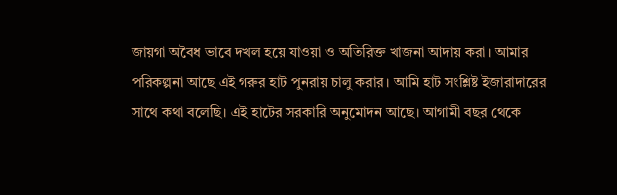জায়গা অবৈধ ভাবে দখল হয়ে যাওয়া ও অতিরিক্ত খাজনা আদায় করা। আমার পরিকল্পনা আছে এই গরুর হাট পুনরায় চালু করার। আমি হাট সংশ্লিষ্ট ইজারাদারের সাথে কথা বলেছি। এই হাটের সরকারি অনুমোদন আছে। আগামী বছর থেকে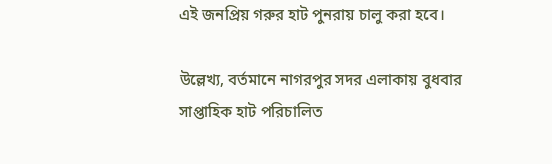এই জনপ্রিয় গরুর হাট পুনরায় চালু করা হবে।

উল্লেখ্য, বর্তমানে নাগরপুর সদর এলাকায় বুধবার সাপ্তাহিক হাট পরিচালিত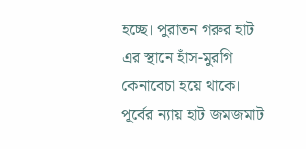হচ্ছে। পুরাতন গরুর হাট এর স্থানে হাঁস-মুরগি কেনাবেচা হয়ে থাকে। পূর্বের ন্যায় হাট জমজমাট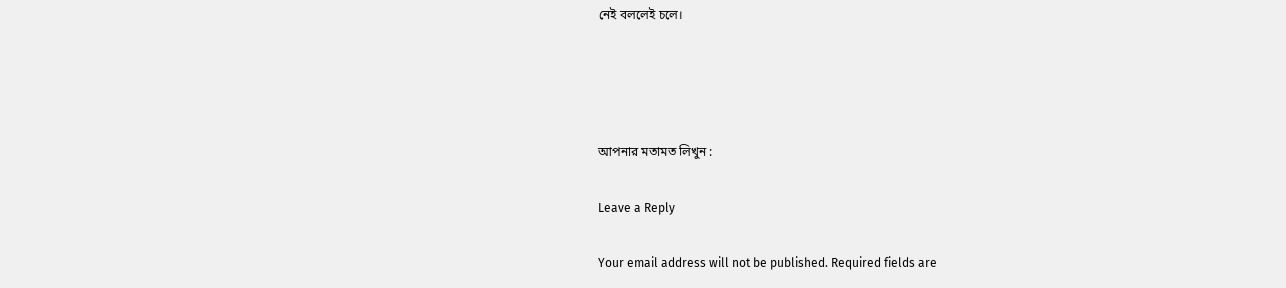নেই বললেই চলে।




আপনার মতামত লিখুন :

Leave a Reply

Your email address will not be published. Required fields are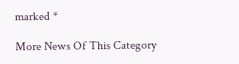marked *

More News Of This Category